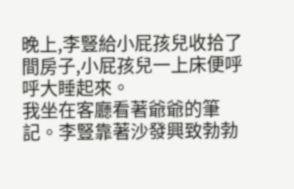晚上,李豎給小屁孩兒收拾了間房子,小屁孩兒一上床便呼呼大睡起來。
我坐在客廳看著爺爺的筆記。李豎靠著沙發興致勃勃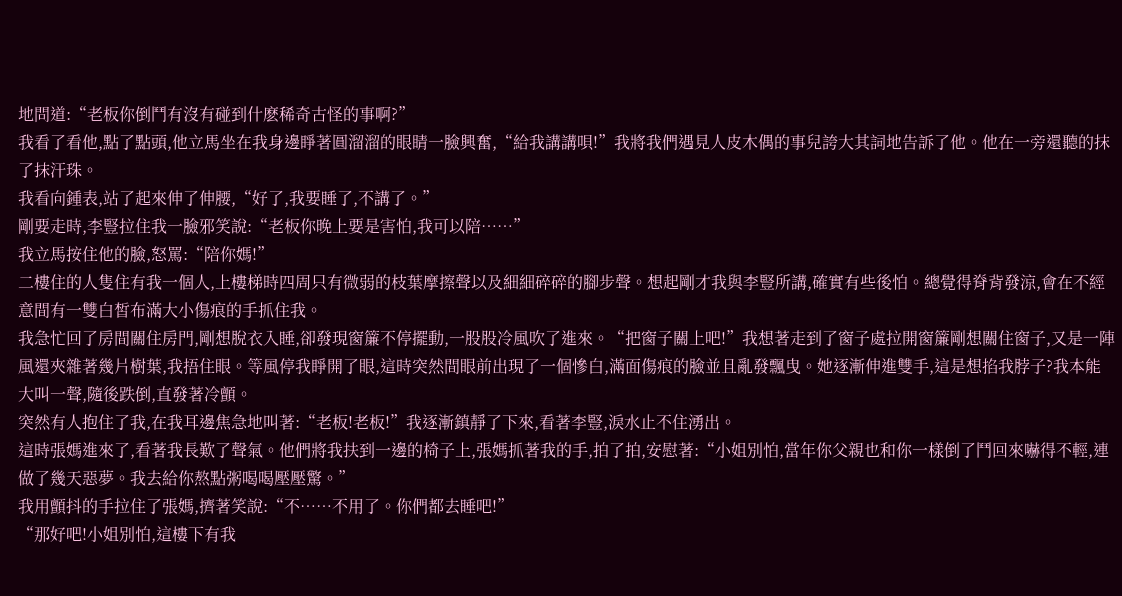地問道:“老板你倒鬥有沒有碰到什麽稀奇古怪的事啊?”
我看了看他,點了點頭,他立馬坐在我身邊睜著圓溜溜的眼睛一臉興奮,“給我講講唄!”我將我們遇見人皮木偶的事兒誇大其詞地告訴了他。他在一旁還聽的抹了抹汗珠。
我看向鍾表,站了起來伸了伸腰,“好了,我要睡了,不講了。”
剛要走時,李豎拉住我一臉邪笑說:“老板你晚上要是害怕,我可以陪……”
我立馬按住他的臉,怒罵:“陪你媽!”
二樓住的人隻住有我一個人,上樓梯時四周只有微弱的枝葉摩擦聲以及細細碎碎的腳步聲。想起剛才我與李豎所講,確實有些後怕。總覺得脊背發涼,會在不經意間有一雙白皙布滿大小傷痕的手抓住我。
我急忙回了房間關住房門,剛想脫衣入睡,卻發現窗簾不停擺動,一股股冷風吹了進來。“把窗子關上吧!”我想著走到了窗子處拉開窗簾剛想關住窗子,又是一陣風還夾雜著幾片樹葉,我捂住眼。等風停我睜開了眼,這時突然間眼前出現了一個慘白,滿面傷痕的臉並且亂發飄曳。她逐漸伸進雙手,這是想掐我脖子?我本能大叫一聲,隨後跌倒,直發著冷顫。
突然有人抱住了我,在我耳邊焦急地叫著:“老板!老板!”我逐漸鎮靜了下來,看著李豎,淚水止不住湧出。
這時張媽進來了,看著我長歎了聲氣。他們將我扶到一邊的椅子上,張媽抓著我的手,拍了拍,安慰著:“小姐別怕,當年你父親也和你一樣倒了鬥回來嚇得不輕,連做了幾天惡夢。我去給你熬點粥喝喝壓壓驚。”
我用顫抖的手拉住了張媽,擠著笑說:“不……不用了。你們都去睡吧!”
“那好吧!小姐別怕,這樓下有我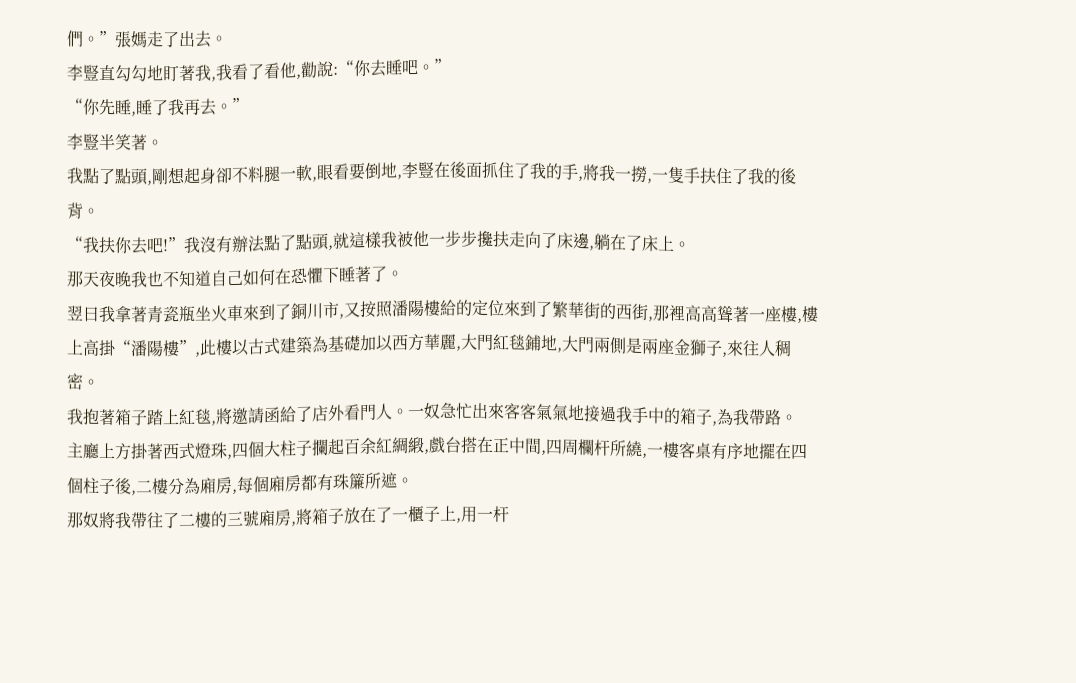們。”張媽走了出去。
李豎直勾勾地盯著我,我看了看他,勸說:“你去睡吧。”
“你先睡,睡了我再去。”
李豎半笑著。
我點了點頭,剛想起身卻不料腿一軟,眼看要倒地,李豎在後面抓住了我的手,將我一撈,一隻手扶住了我的後背。
“我扶你去吧!”我沒有辦法點了點頭,就這樣我被他一步步攙扶走向了床邊,躺在了床上。
那天夜晚我也不知道自己如何在恐懼下睡著了。
翌曰我拿著青瓷瓶坐火車來到了銅川市,又按照潘陽樓給的定位來到了繁華街的西街,那裡高高聳著一座樓,樓上高掛“潘陽樓”,此樓以古式建築為基礎加以西方華麗,大門紅毯鋪地,大門兩側是兩座金獅子,來往人稠密。
我抱著箱子踏上紅毯,將邀請函給了店外看門人。一奴急忙出來客客氣氣地接過我手中的箱子,為我帶路。
主廳上方掛著西式燈珠,四個大柱子攔起百余紅綢緞,戲台搭在正中間,四周欄杆所繞,一樓客桌有序地擺在四個柱子後,二樓分為廂房,每個廂房都有珠簾所遮。
那奴將我帶往了二樓的三號廂房,將箱子放在了一櫃子上,用一杆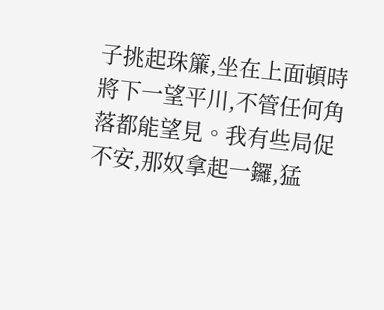子挑起珠簾,坐在上面頓時將下一望平川,不管任何角落都能望見。我有些局促不安,那奴拿起一鑼,猛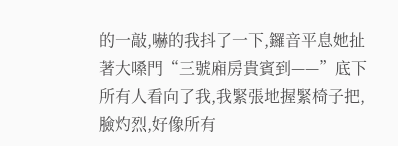的一敲,嚇的我抖了一下,鑼音平息她扯著大嗓門“三號廂房貴賓到——”底下所有人看向了我,我緊張地握緊椅子把,臉灼烈,好像所有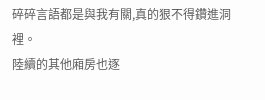碎碎言語都是與我有關,真的狠不得鑽進洞裡。
陸續的其他廂房也逐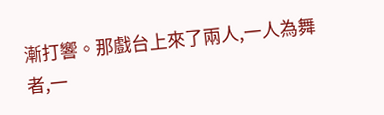漸打響。那戲台上來了兩人,一人為舞者,一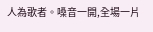人為歌者。嗓音一開,全場一片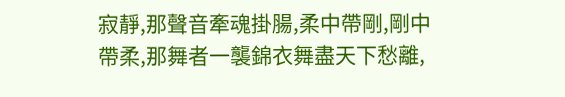寂靜,那聲音牽魂掛腸,柔中帶剛,剛中帶柔,那舞者一襲錦衣舞盡天下愁離,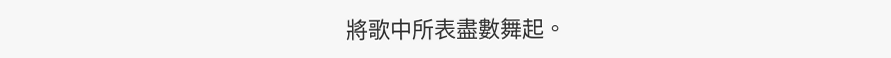將歌中所表盡數舞起。